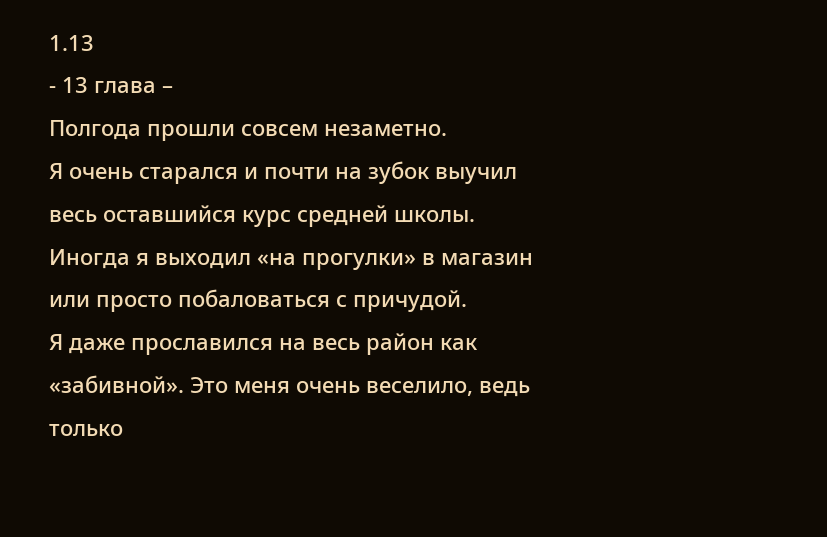1.13
- 13 глава –
Полгода прошли совсем незаметно.
Я очень старался и почти на зубок выучил весь оставшийся курс средней школы. Иногда я выходил «на прогулки» в магазин или просто побаловаться с причудой.
Я даже прославился на весь район как «забивной». Это меня очень веселило, ведь только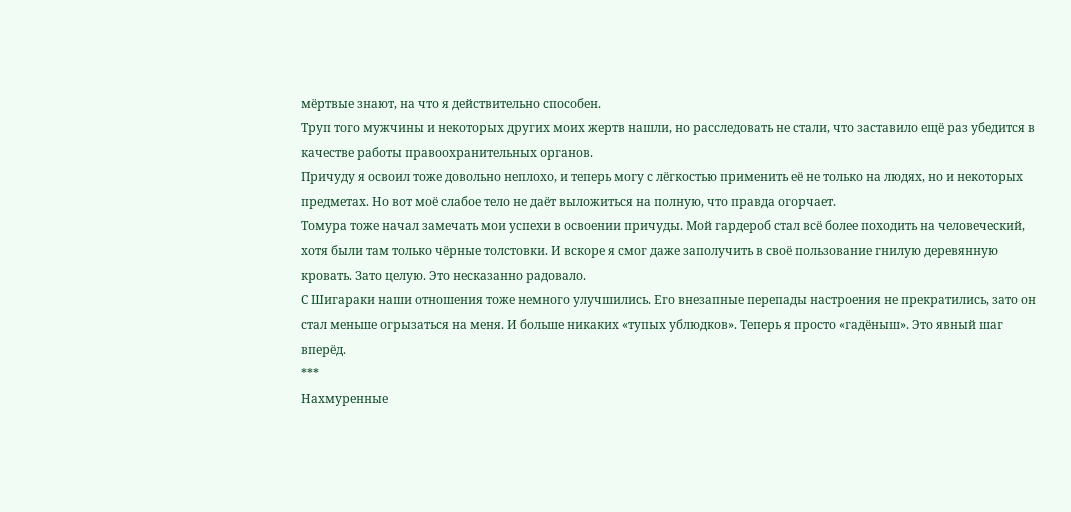мёртвые знают, на что я действительно способен.
Труп того мужчины и некоторых других моих жертв нашли, но расследовать не стали, что заставило ещё раз убедится в качестве работы правоохранительных органов.
Причуду я освоил тоже довольно неплохо, и теперь могу с лёгкостью применить её не только на людях, но и некоторых предметах. Но вот моё слабое тело не даёт выложиться на полную, что правда огорчает.
Томура тоже начал замечать мои успехи в освоении причуды. Мой гардероб стал всё более походить на человеческий, хотя были там только чёрные толстовки. И вскоре я смог даже заполучить в своё пользование гнилую деревянную кровать. Зато целую. Это несказанно радовало.
С Шигараки наши отношения тоже немного улучшились. Его внезапные перепады настроения не прекратились, зато он стал меньше огрызаться на меня. И больше никаких «тупых ублюдков». Теперь я просто «гадёныш». Это явный шаг вперёд.
***
Нахмуренные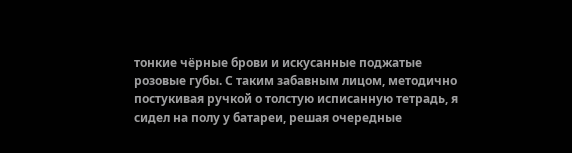тонкие чёрные брови и искусанные поджатые розовые губы. С таким забавным лицом, методично постукивая ручкой о толстую исписанную тетрадь, я сидел на полу у батареи, решая очередные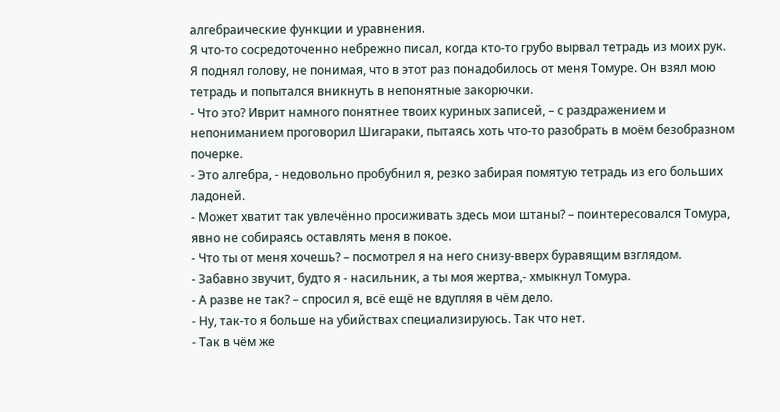алгебраические функции и уравнения.
Я что-то сосредоточенно небрежно писал, когда кто-то грубо вырвал тетрадь из моих рук.
Я поднял голову, не понимая, что в этот раз понадобилось от меня Томуре. Он взял мою тетрадь и попытался вникнуть в непонятные закорючки.
- Что это? Иврит намного понятнее твоих куриных записей, – с раздражением и непониманием проговорил Шигараки, пытаясь хоть что-то разобрать в моём безобразном почерке.
- Это алгебра, - недовольно пробубнил я, резко забирая помятую тетрадь из его больших ладоней.
- Может хватит так увлечённо просиживать здесь мои штаны? – поинтересовался Томура, явно не собираясь оставлять меня в покое.
- Что ты от меня хочешь? – посмотрел я на него снизу-вверх буравящим взглядом.
- Забавно звучит, будто я - насильник, а ты моя жертва,- хмыкнул Томура.
- А разве не так? – спросил я, всё ещё не вдупляя в чём дело.
- Ну, так-то я больше на убийствах специализируюсь. Так что нет.
- Так в чём же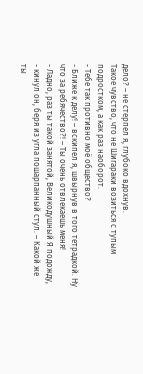дело? – не стерпел я, глубоко вдохнув.
Такое чувство, что не Шигараки возиться с тупым подростком, а как раз наоборот.
- Тебе так противно моё общество?
- Ближе к делу! – вскипел я, швырнув в того тетрадкой. Ну что за ребячество?! – Ты очень отвлекаешь меня!
- Ладно, раз ты такой занятой, Великодушный Я подожду, - кинул он, беря из угла пошарпанный стул. – Какой же ты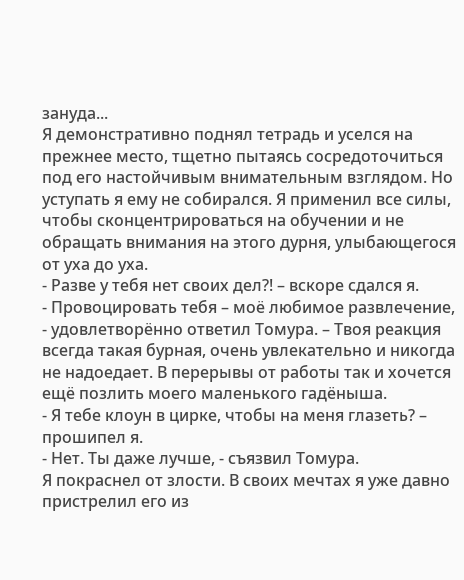зануда...
Я демонстративно поднял тетрадь и уселся на прежнее место, тщетно пытаясь сосредоточиться под его настойчивым внимательным взглядом. Но уступать я ему не собирался. Я применил все силы, чтобы сконцентрироваться на обучении и не обращать внимания на этого дурня, улыбающегося от уха до уха.
- Разве у тебя нет своих дел?! – вскоре сдался я.
- Провоцировать тебя – моё любимое развлечение, - удовлетворённо ответил Томура. – Твоя реакция всегда такая бурная, очень увлекательно и никогда не надоедает. В перерывы от работы так и хочется ещё позлить моего маленького гадёныша.
- Я тебе клоун в цирке, чтобы на меня глазеть? – прошипел я.
- Нет. Ты даже лучше, - съязвил Томура.
Я покраснел от злости. В своих мечтах я уже давно пристрелил его из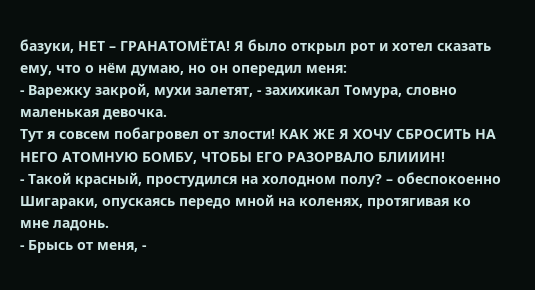базуки, НЕТ – ГРАНАТОМЁТА! Я было открыл рот и хотел сказать ему, что о нём думаю, но он опередил меня:
- Варежку закрой, мухи залетят, - захихикал Томура, словно маленькая девочка.
Тут я совсем побагровел от злости! КАК ЖЕ Я ХОЧУ СБРОСИТЬ НА НЕГО АТОМНУЮ БОМБУ, ЧТОБЫ ЕГО РАЗОРВАЛО БЛИИИН!
- Такой красный, простудился на холодном полу? – обеспокоенно Шигараки, опускаясь передо мной на коленях, протягивая ко мне ладонь.
- Брысь от меня, -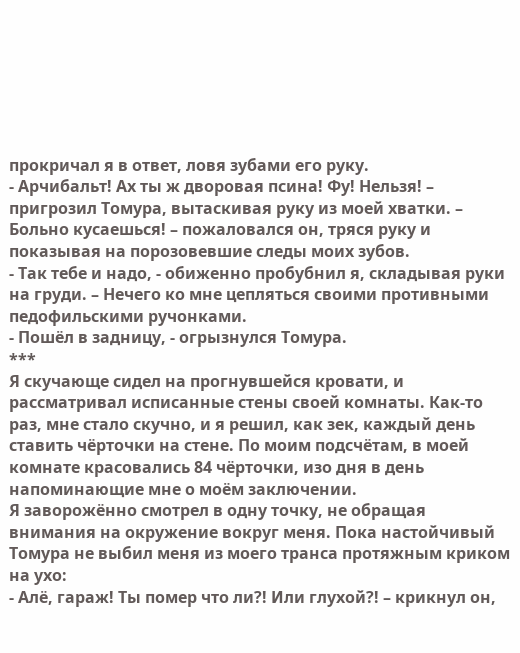прокричал я в ответ, ловя зубами его руку.
- Арчибальт! Ах ты ж дворовая псина! Фу! Нельзя! – пригрозил Томура, вытаскивая руку из моей хватки. – Больно кусаешься! – пожаловался он, тряся руку и показывая на порозовевшие следы моих зубов.
- Так тебе и надо, - обиженно пробубнил я, складывая руки на груди. – Нечего ко мне цепляться своими противными педофильскими ручонками.
- Пошёл в задницу, - огрызнулся Томура.
***
Я скучающе сидел на прогнувшейся кровати, и рассматривал исписанные стены своей комнаты. Как-то раз, мне стало скучно, и я решил, как зек, каждый день ставить чёрточки на стене. По моим подсчётам, в моей комнате красовались 84 чёрточки, изо дня в день напоминающие мне о моём заключении.
Я заворожённо смотрел в одну точку, не обращая внимания на окружение вокруг меня. Пока настойчивый Томура не выбил меня из моего транса протяжным криком на ухо:
- Алё, гараж! Ты помер что ли?! Или глухой?! – крикнул он,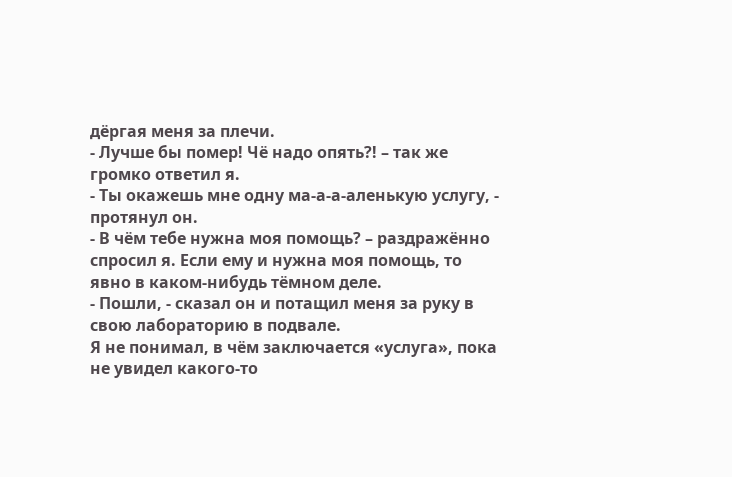дёргая меня за плечи.
- Лучше бы помер! Чё надо опять?! – так же громко ответил я.
- Ты окажешь мне одну ма-а-а-аленькую услугу, - протянул он.
- В чём тебе нужна моя помощь? – раздражённо спросил я. Если ему и нужна моя помощь, то явно в каком-нибудь тёмном деле.
- Пошли, - сказал он и потащил меня за руку в свою лабораторию в подвале.
Я не понимал, в чём заключается «услуга», пока не увидел какого-то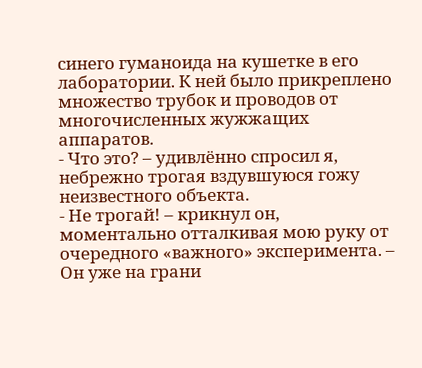синего гуманоида на кушетке в его лаборатории. К ней было прикреплено множество трубок и проводов от многочисленных жужжащих аппаратов.
- Что это? – удивлённо спросил я, небрежно трогая вздувшуюся гожу неизвестного объекта.
- Не трогай! – крикнул он, моментально отталкивая мою руку от очередного «важного» эксперимента. – Он уже на грани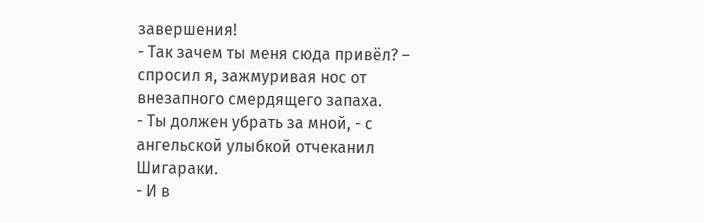завершения!
- Так зачем ты меня сюда привёл? – спросил я, зажмуривая нос от внезапного смердящего запаха.
- Ты должен убрать за мной, - с ангельской улыбкой отчеканил Шигараки.
- И в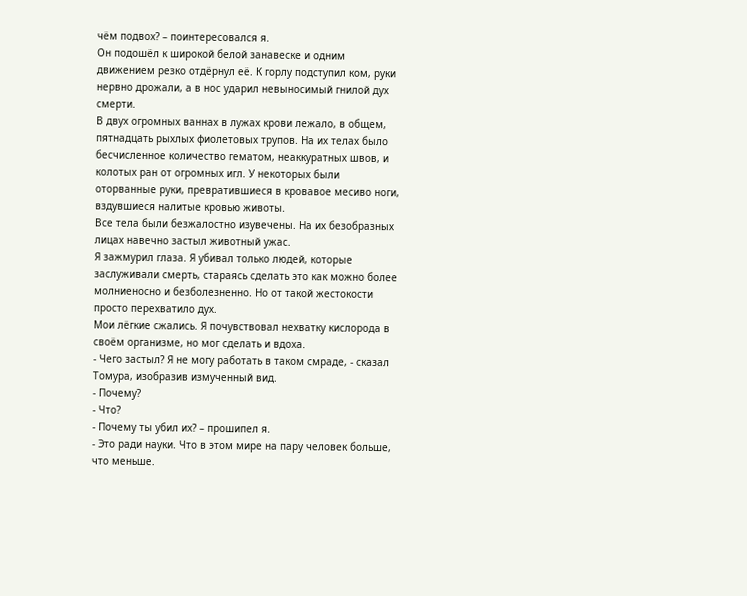чём подвох? – поинтересовался я.
Он подошёл к широкой белой занавеске и одним движением резко отдёрнул её. К горлу подступил ком, руки нервно дрожали, а в нос ударил невыносимый гнилой дух смерти.
В двух огромных ваннах в лужах крови лежало, в общем, пятнадцать рыхлых фиолетовых трупов. На их телах было бесчисленное количество гематом, неаккуратных швов, и колотых ран от огромных игл. У некоторых были оторванные руки, превратившиеся в кровавое месиво ноги, вздувшиеся налитые кровью животы.
Все тела были безжалостно изувечены. На их безобразных лицах навечно застыл животный ужас.
Я зажмурил глаза. Я убивал только людей, которые заслуживали смерть, стараясь сделать это как можно более молниеносно и безболезненно. Но от такой жестокости просто перехватило дух.
Мои лёгкие сжались. Я почувствовал нехватку кислорода в своём организме, но мог сделать и вдоха.
- Чего застыл? Я не могу работать в таком смраде, - сказал Томура, изобразив измученный вид.
- Почему?
- Что?
- Почему ты убил их? – прошипел я.
- Это ради науки. Что в этом мире на пару человек больше, что меньше.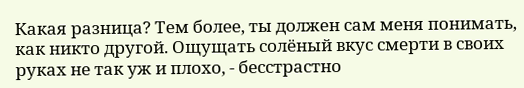Какая разница? Тем более, ты должен сам меня понимать, как никто другой. Ощущать солёный вкус смерти в своих руках не так уж и плохо, - бесстрастно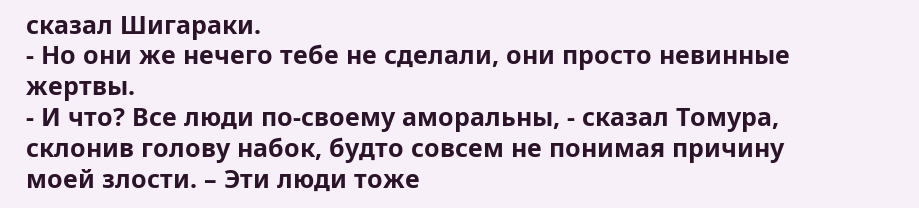сказал Шигараки.
- Но они же нечего тебе не сделали, они просто невинные жертвы.
- И что? Все люди по-своему аморальны, - сказал Томура, склонив голову набок, будто совсем не понимая причину моей злости. – Эти люди тоже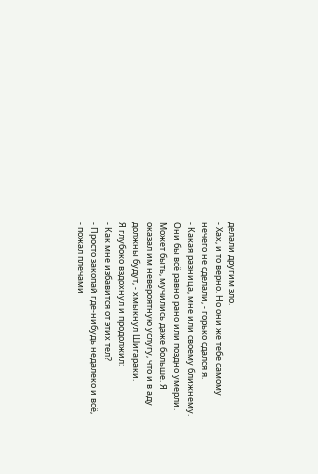делали другим зло.
- Хах, и то верно. Но они же тебе самому нечего не сделали, - горько сдался я.
- Какая разница, мне или своему ближнему. Они бы всё равно рано или поздно умерли. Может быть, мучились даже больше. Я оказал им невероятную услугу, что и в аду должны будут, - хмыкнул Шигараки.
Я глубоко вздохнул и продолжил:
- Как мне избавится от этих тел?
- Просто закопай где-нибудь недалеко и всё, - пожал плечами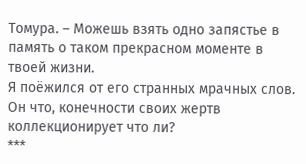Томура. – Можешь взять одно запястье в память о таком прекрасном моменте в твоей жизни.
Я поёжился от его странных мрачных слов. Он что, конечности своих жертв коллекционирует что ли?
***